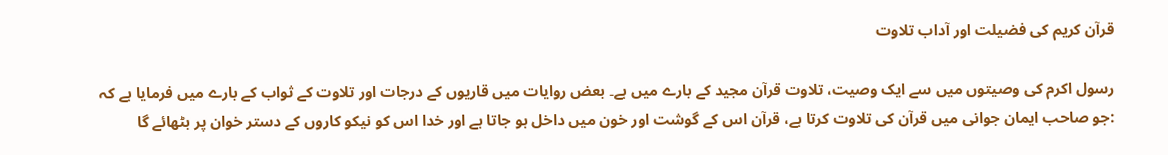قرآن کریم کی فضیلت اور آداب تلاوت

رسول اکرم کی وصیتوں میں سے ایک وصیت، تلاوت قرآن مجید کے بارے میں ہے۔ بعض روایات میں قاریوں کے درجات اور تلاوت کے ثواب کے بارے میں فرمایا ہے کہ :جو صاحب ایمان جوانی میں قرآن کی تلاوت کرتا ہے، قرآن اس کے گوشت اور خون میں داخل ہو جاتا ہے اور خدا اس کو نیکو کاروں کے دستر خوان پر بٹھائے گا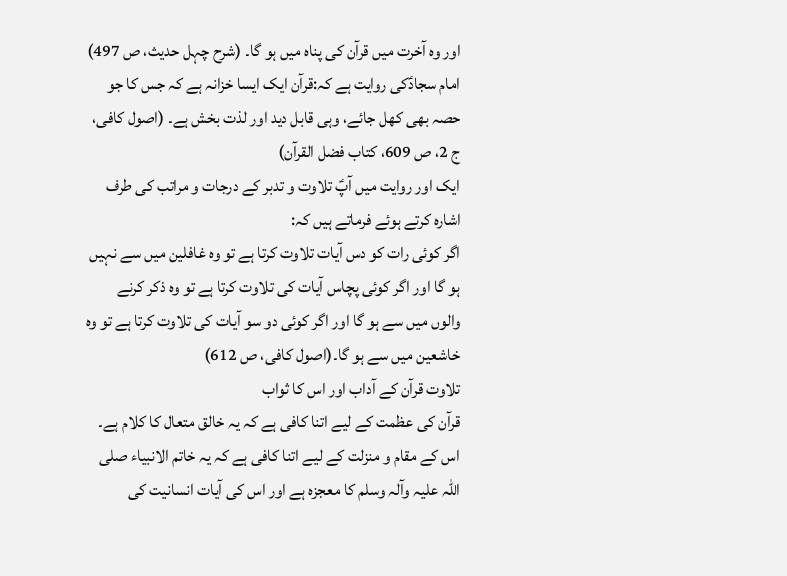اور وہ آخرت میں قرآن کی پناہ میں ہو گا۔ (شرح چہل حدیث، ص 497)
امام سجادؑکی روایت ہے کہ:قرآن ایک ایسا خزانہ ہے کہ جس کا جو حصہ بھی کھل جائے، وہی قابل دید اور لذت بخش ہے۔ (اصول کافی، ج 2، ص 609، کتاب فضل القرآن)
ایک اور روایت میں آپؑ تلاوت و تدبر کے درجات و مراتب کی طرف اشارہ کرتے ہوئے فرماتے ہیں کہ:
اگر کوئی رات کو دس آیات تلاوت کرتا ہے تو وہ غافلین میں سے نہیں ہو گا اور اگر کوئی پچاس آیات کی تلاوت کرتا ہے تو وہ ذکر کرنے والوں میں سے ہو گا اور اگر کوئی دو سو آیات کی تلاوت کرتا ہے تو وہ خاشعین میں سے ہو گا۔(اصول کافی، ص 612)
تلاوت قرآن کے آداب اور اس کا ثواب
قرآن کی عظمت کے لیے اتنا کافی ہے کہ یہ خالق متعال کا کلام ہے۔ اس کے مقام و منزلت کے لیے اتنا کافی ہے کہ یہ خاتم الانبیاء صلی اللہ علیہ وآلہ وسلم کا معجزہ ہے اور اس کی آیات انسانیت کی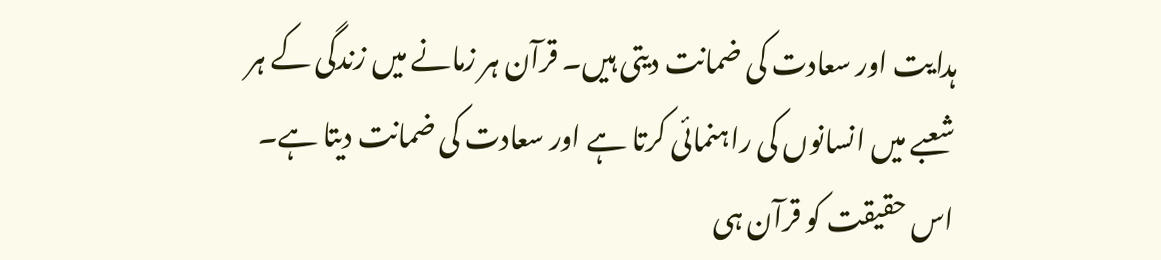ہدایت اور سعادت کی ضمانت دیتی ہیں۔ قرآن ہر زمانے میں زندگی کے ہر شعبے میں انسانوں کی راہنمائی کرتا ہے اور سعادت کی ضمانت دیتا ہے۔ اس حقیقت کو قرآن ہی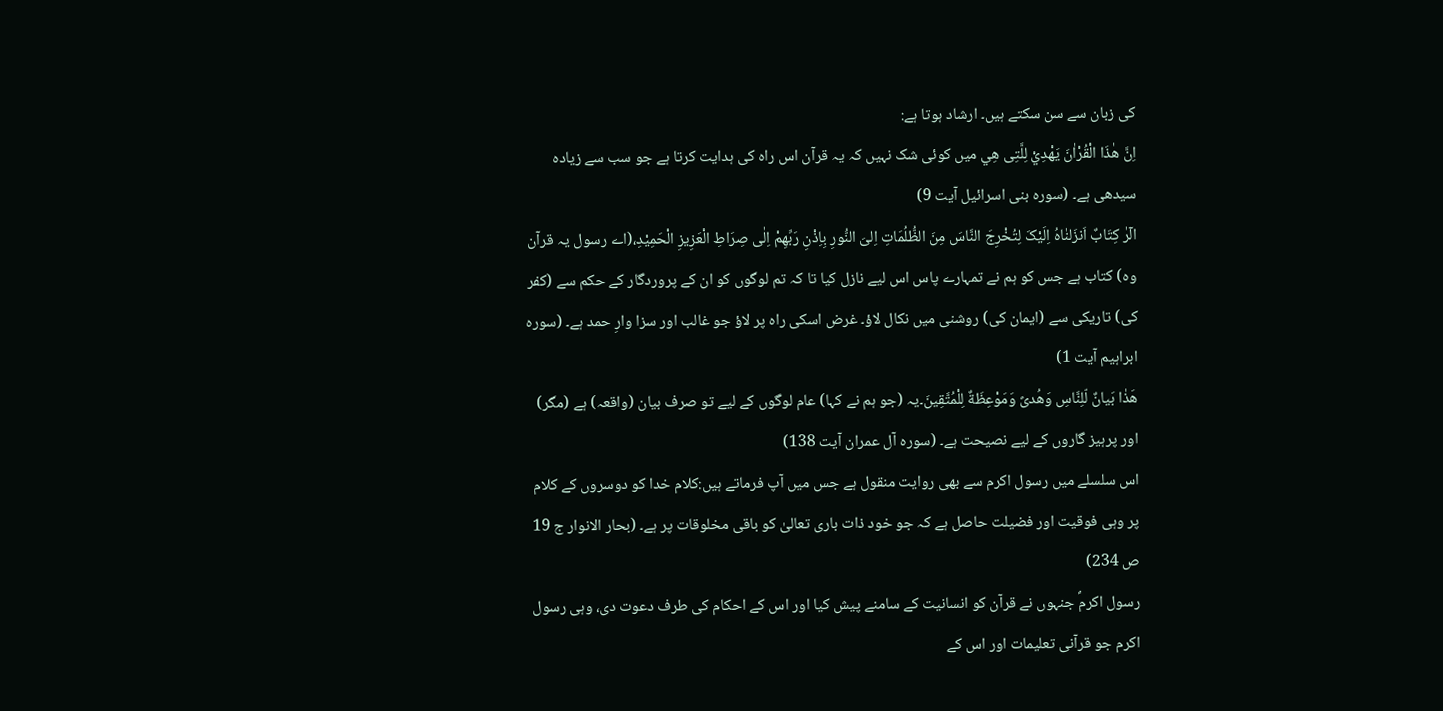کی زبان سے سن سکتے ہیں۔ ارشاد ہوتا ہے:
اِنَّ ھٰذَا الْقُرْاٰنَ یَھْدِيْ لِلَّتِی ھِي میں کوئی شک نہیں کہ یہ قرآن اس راہ کی ہدایت کرتا ہے جو سب سے زیادہ سیدھی ہے۔ (سورہ بنی اسرائیل آیت 9)
الٓرٰ کِتَابٌ اَنزَلنٰاہُ اِلَیْکَ لِتُخْرِجَ النَّاسَ مِنَ الظُّلُمَاتِ اِلیَ النُّورِ بِاِذْنِ رَبِّھِمْ اِلٰی صِرَاطِ الْعَزِیزِ الْحَمِیْدِ،(اے رسول یہ قرآن وہ) کتاب ہے جس کو ہم نے تمہارے پاس اس لیے نازل کیا تا کہ تم لوگوں کو ان کے پروردگار کے حکم سے (کفر کی) تاریکی سے (ایمان کی) روشنی میں نکال لاؤ۔ غرض اسکی راہ پر لاؤ جو غالب اور سزا وارِ حمد ہے۔ (سورہ ابراہیم آیت 1)
ھَذٰا بَیانٌ لّلِنَّاسِ وَھُدیً وَمَوْعِظَةٌ لِلْمُتَّقِینَ۔یہ (جو ہم نے کہا) عام لوگوں کے لیے تو صرف بیان (واقعہ) ہے (مگر) اور پرہیز گاروں کے لیے نصیحت ہے۔ (سورہ آل عمران آیت 138)
اس سلسلے میں رسول اکرم سے بھی روایت منقول ہے جس میں آپ فرماتے ہیں:کلام خدا کو دوسروں کے کلام پر وہی فوقیت اور فضیلت حاصل ہے کہ جو خود ذات باری تعالیٰ کو باقی مخلوقات پر ہے۔ (بحار الانوار ج 19 ص 234)
رسول اکرمؐ جنہوں نے قرآن کو انسانیت کے سامنے پیش کیا اور اس کے احکام کی طرف دعوت دی، وہی رسول اکرم جو قرآنی تعلیمات اور اس کے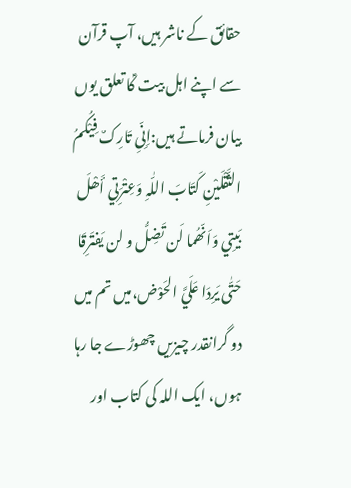حقائق کے ناشر ہیں، آپ قرآن سے اپنے اہل بیت ؑکا تعلق یوں بیان فرماتے ہیں:اِنِّیِ تَارِکٌ فِیْکُمُ الثَّقْلَیْنِ کَتَابَ اللّٰہِ وَعِتْرَتِي أَھْلَ بَیتِي وَاَنّھُما لَن تَضِلُّ و لن یَفتَرِقَا حَتّٰی یَرِدَا عَلَيَّ الحَوْض،میں تم میں دو گرانقدر چیزیں چھوڑے جا رہا ہوں، ایک اللہ کی کتاب اور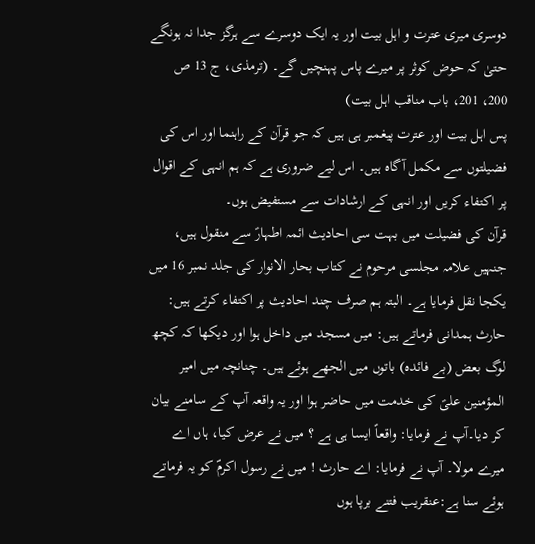دوسری میری عترت و اہل بیت اور یہ ایک دوسرے سے ہرگز جدا نہ ہونگے حتیٰ کہ حوض کوثر پر میرے پاس پہنچیں گے۔ (ترمذی، ج 13 ص 200، 201، باب مناقب اہل بیت)
پس اہل بیت اور عترت پیغمبر ہی ہیں کہ جو قرآن کے راہنما اور اس کی فضیلتوں سے مکمل آگاہ ہیں۔ اس لیے ضروری ہے کہ ہم انہی کے اقوال پر اکتفاء کریں اور انہی کے ارشادات سے مستفیض ہوں۔
قرآن کی فضیلت میں بہت سی احادیث ائمہ اطہارؑ سے منقول ہیں، جنہیں علامہ مجلسی مرحوم نے کتاب بحار الانوار کی جلد نمبر 16 میں یکجا نقل فرمایا ہے۔ البتہ ہم صرف چند احادیث پر اکتفاء کرتے ہیں:
حارث ہمدانی فرماتے ہیں: میں مسجد میں داخل ہوا اور دیکھا کہ کچھ لوگ بعض (بے فائدہ) باتوں میں الجھے ہوئے ہیں۔ چنانچہ میں امیر المؤمنین علیؑ کی خدمت میں حاضر ہوا اور یہ واقعہ آپ کے سامنے بیان کر دیا۔آپ نے فرمایا: واقعاً ایسا ہی ہے ؟ میں نے عرض کیا، ہاں اے میرے مولا۔ آپ نے فرمایا: اے حارث ! میں نے رسول اکرمؐ کو یہ فرماتے ہوئے سنا ہے:عنقریب فتنے برپا ہوں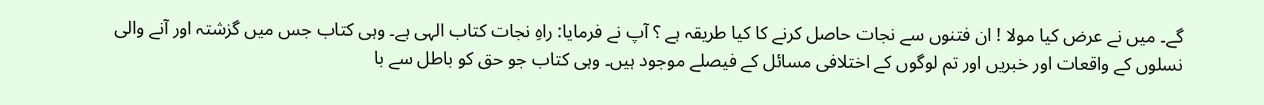گے۔ میں نے عرض کیا مولا ! ان فتنوں سے نجات حاصل کرنے کا کیا طریقہ ہے ؟ آپ نے فرمایا: راہِ نجات کتاب الہی ہے۔ وہی کتاب جس میں گزشتہ اور آنے والی نسلوں کے واقعات اور خبریں اور تم لوگوں کے اختلافی مسائل کے فیصلے موجود ہیں۔ وہی کتاب جو حق کو باطل سے با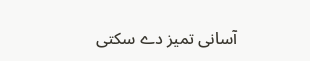آسانی تمیز دے سکتی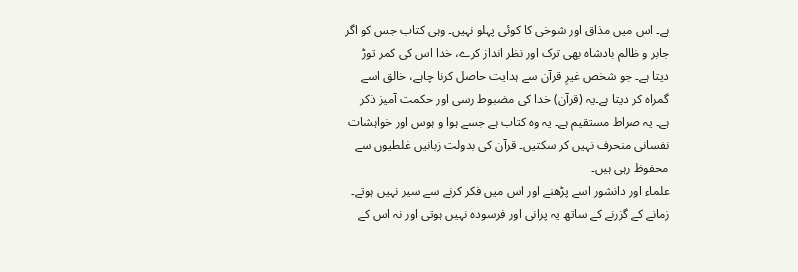ہے۔ اس میں مذاق اور شوخی کا کوئی پہلو نہیں۔ وہی کتاب جس کو اگر جابر و ظالم بادشاہ بھی ترک اور نظر انداز کرے، خدا اس کی کمر توڑ دیتا ہے۔ جو شخص غیرِ قرآن سے ہدایت حاصل کرنا چاہے، خالق اسے گمراہ کر دیتا ہے۔یہ (قرآن) خدا کی مضبوط رسی اور حکمت آمیز ذکر ہے۔ یہ صراط مستقیم ہے۔ یہ وہ کتاب ہے جسے ہوا و ہوس اور خواہشات نفسانی منحرف نہیں کر سکتیں۔ قرآن کی بدولت زبانیں غلطیوں سے محفوظ رہی ہیں۔
علماء اور دانشور اسے پڑھنے اور اس میں فکر کرنے سے سیر نہیں ہوتے۔ زمانے کے گزرنے کے ساتھ یہ پرانی اور فرسودہ نہیں ہوتی اور نہ اس کے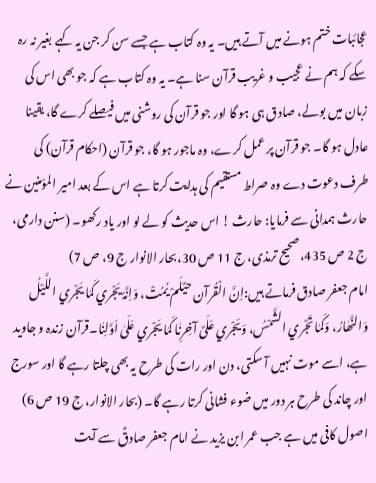عجائبات ختم ہونے میں آتے ہیں۔ یہ وہ کتاب ہے جسے سن کر جن یہ کہے بغیر نہ رہ سکے کہ ہم نے عجیب و غریب قرآن سنا ہے۔ یہ وہ کتاب ہے کہ جو بھی اس کی زبان میں بولے، صادق ہی ہو گا اور جو قرآن کی روشنی میں فیصلے کرے گا، یقینا عادل ہو گا۔ جو قرآن پر عمل کرے، وہ ماجور ہو گا، جو قرآن (احکام قرآن) کی طرف دعوت دے وہ صراط مستقیم کی ہدایت کرتا ہے اس کے بعد امیر المؤمنین نے حارث ہمدانی سے فرمایا: حارث ! اس حدیث کو لے لو اور یاد رکھو۔ (سنن دارمی، ج 2 ص 435،صحیح ترمذی، ج 11 ص 30،بحار الانوار ج 9، ص 7)
امام جعفر صادق فرماتے ہیں:اِنَّ الْقُرآن حيٌلَمْ یُمُتْ، وَاِنَّہُ یَجْري کَمٰا یَجْري اللَّیْلُ وَالنَّھٰارُ، وَکَمٰا تَجْري الشَّمْسُ، وَیَجْري عَلَیٌ آخِرِنٰا کَمٰا یَجْري عَلَیٰ اَوَّلِنٰا۔قرآن زندہ و جاوید ہے، اسے موت نہیں آ سکتی، دن اور رات کی طرح یہ بھی چلتا رہے گا اور سورج اور چاند کی طرح ہر دور میں ضوء فشانی کرتا رہے گا۔ (بحار الانوار، ج 19 ص 6)
اصول کافی میں ہے جب عمر ابن یزید نے امام جعفر صادقؑ سے آیت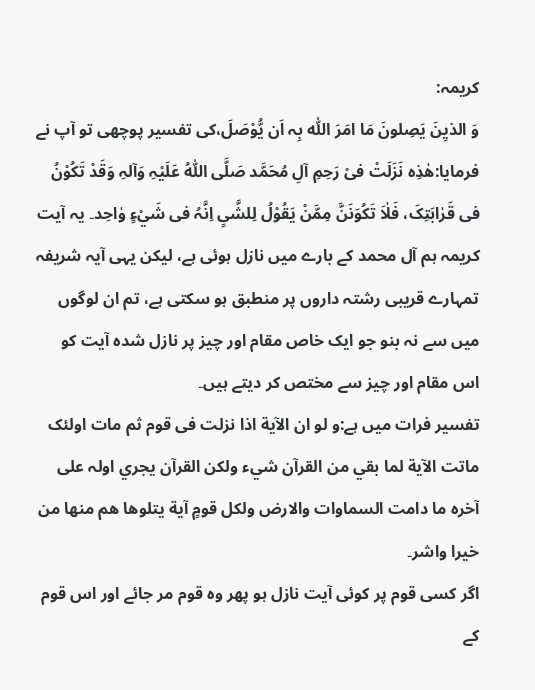کریمہ:
وَ الذیِنَ یَصِلونَ مَا امَرَ اللّٰہ بِہ اَن یُّوْصَلَ،کی تفسیر پوچھی تو آپ نے فرمایا:ھٰذِہ نَزَلَتْ فیْ رَحِمِ آلِ مُحَمَّد صَلَّی اللّٰہُ عَلَیْہِ وَآلہِ وَقَدْ تَکُوْنُ فی قَرٰابَتِکَ، فَلٰاَ تَکُوَنَنَّ مِمَّنْ یَقُوْلُ لِلشَّیٍ اِنَّہُ فی شَيْءٍ وٰاحِد۔ یہ آیت کریمہ ہم آل محمد کے بارے میں نازل ہوئی ہے، لیکن یہی آیہ شریفہ تمہارے قریبی رشتہ داروں پر منطبق ہو سکتی ہے، تم ان لوگوں میں سے نہ بنو جو ایک خاص مقام اور چیز پر نازل شدہ آیت کو اس مقام اور چیز سے مختص کر دیتے ہیں۔
تفسیر فرات میں ہے:و لو ان الآیة اذا نزلت فی قوم ثم مات اولئک ماتت الآیة لما بقي من القرآن شيء ولکن القرآن یجري اولہ علی آخرہ ما دامت السماوات والارض ولکل قومٍ آیة یتلوھا ھم منھا من خیرا واشر۔
اگر کسی قوم پر کوئی آیت نازل ہو پھر وہ قوم مر جائے اور اس قوم کے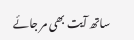ساتھ آیت بھی مر جائے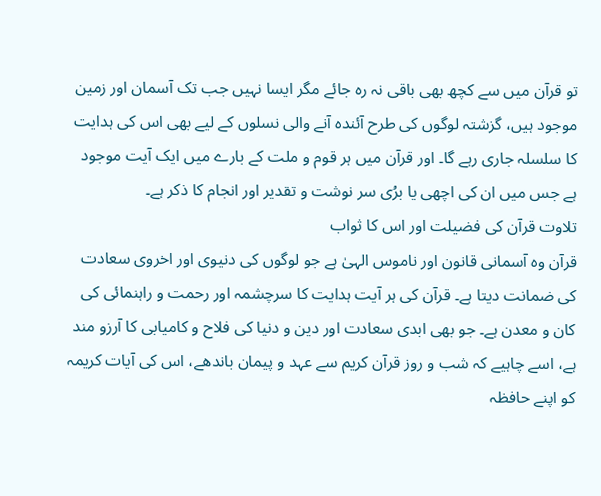تو قرآن میں سے کچھ بھی باقی نہ رہ جائے مگر ایسا نہیں جب تک آسمان اور زمین موجود ہیں، گزشتہ لوگوں کی طرح آئندہ آنے والی نسلوں کے لیے بھی اس کی ہدایت کا سلسلہ جاری رہے گا۔ اور قرآن میں ہر قوم و ملت کے بارے میں ایک آیت موجود ہے جس میں ان کی اچھی یا برُی سر نوشت و تقدیر اور انجام کا ذکر ہے۔
تلاوت قرآن کی فضیلت اور اس کا ثواب
قرآن وہ آسمانی قانون اور ناموس الہیٰ ہے جو لوگوں کی دنیوی اور اخروی سعادت کی ضمانت دیتا ہے۔ قرآن کی ہر آیت ہدایت کا سرچشمہ اور رحمت و راہنمائی کی کان و معدن ہے۔ جو بھی ابدی سعادت اور دین و دنیا کی فلاح و کامیابی کا آرزو مند ہے، اسے چاہیے کہ شب و روز قرآن کریم سے عہد و پیمان باندھے، اس کی آیات کریمہ کو اپنے حافظہ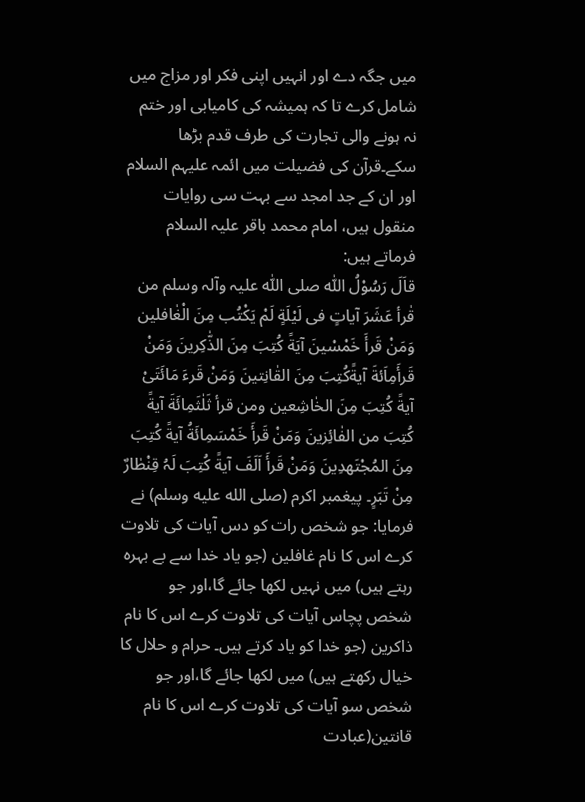میں جگہ دے اور انہیں اپنی فکر اور مزاج میں شامل کرے تا کہ ہمیشہ کی کامیابی اور ختم نہ ہونے والی تجارت کی طرف قدم بڑھا سکے۔قرآن کی فضیلت میں ائمہ علیہم السلام اور ان کے جد امجد سے بہت سی روایات منقول ہیں، امام محمد باقر علیہ السلام فرماتے ہیں:
قاَلَ رَسُوْلُ اللّٰہ صلی اللّٰہ علیہ وآلہ وسلم من قٰرأ عَشَرَ آیاتٍ فی لَیْلَةٍ لَمْ یَکْتُب مِنَ الْغٰافلین وَمَنْ قَرأَ خَمْسْینَ آیَةً کُتِبَ مِنَ الذّٰکِرینَ وَمَنْ قَرأَمِاَئةَ آیةًکُتِبَ مِنَ القٰانِتینَ وَمَنْ قَرءَ مَائَتَیْ آیةً کُتِبَ مِنَ الخٰاشِعین ومن قرأ ثَلٰثَمِائَةَ آیةً کُتِبَ من الفٰائِزینَ وَمَنْ قَرأَ خَمْسَمِائَةُ آیةً کُتِبَ مِنَ المُجْتَھدِینَ وَمَنْ قَرأَ اَلَفَ آیةً کُتِبَ لَہُ قِنْطٰارٌ مِنْ تَبَرٍ۔ پیغمبر اکرم (صلى الله عليه وسلم) نے فرمایا: جو شخص رات کو دس آیات کی تلاوت کرے اس کا نام غافلین (جو یاد خدا سے بے بہرہ رہتے ہیں) میں نہیں لکھا جائے گا،اور جو شخص پچاس آیات کی تلاوت کرے اس کا نام ذاکرین (جو خدا کو یاد کرتے ہیں۔ حرام و حلال کا خیال رکھتے ہیں) میں لکھا جائے گا،اور جو شخص سو آیات کی تلاوت کرے اس کا نام قانتین(عبادت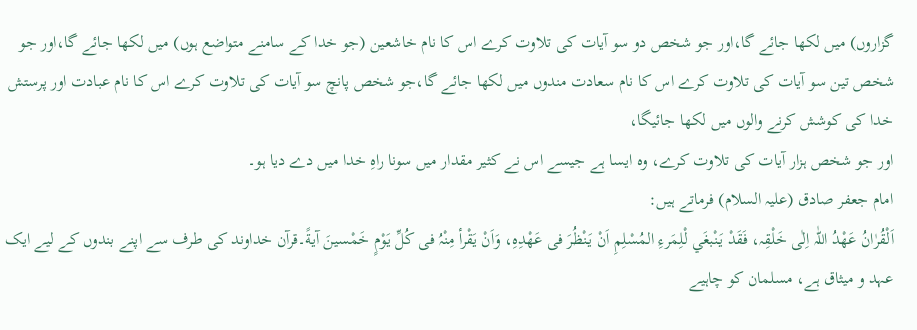گزاروں) میں لکھا جائے گا،اور جو شخص دو سو آیات کی تلاوت کرے اس کا نام خاشعین (جو خدا کے سامنے متواضع ہوں) میں لکھا جائے گا،اور جو شخص تین سو آیات کی تلاوت کرے اس کا نام سعادت مندوں میں لکھا جائے گا،جو شخص پانچ سو آیات کی تلاوت کرے اس کا نام عبادت اور پرستش خدا کی کوشش کرنے والوں میں لکھا جائیگا،
اور جو شخص ہزار آیات کی تلاوت کرے، وہ ایسا ہے جیسے اس نے کثیر مقدار میں سونا راہِ خدا میں دے دیا ہو۔
امام جعفر صادق (علیہ السلام) فرماتے ہیں:
اَلْقُرٰانُ عَھْدُ اللّٰہ اِلٰی خَلْقِہ، فَقَدْ یَنْبغَي لْلِمَرءِ المُسْلِمِ اَنْ یَنْظُرَ فی عَھْدِہِ، وَاَنْ یَقْرأ مِنْہُ فی کُلِّ یَوْمٍ خَمْسینَ آیةً۔قرآن خداوند کی طرف سے اپنے بندوں کے لیے ایک عہد و میثاق ہے، مسلمان کو چاہیے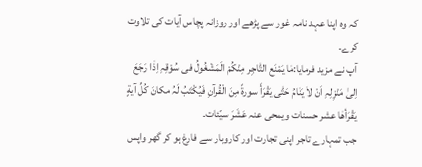کہ وہ اپنا عہد نامہ غور سے پڑھے اور روزانہ پچاس آیات کی تلاوت کرے۔
آپ نے مزید فرمایا:مٰا یَمْنَع التّٰاجِر مِنْکُمْ الَمَشْغُولُ فی سُوْقِہِ اِذٰا رَجَعَ اِلیٰ مَنْزِلِہِ اَنْ لاٰ یَنٰامُ حَتّٰی یَقْرَأَ سورةً مِنَ الْقُرآنِ فَیُکْتَبُ لَہُ مکانَ کُلِّ آیةٍ یَقْرَأھٰا عشر حسنات ویمحی عنہ عَشَرَ سیّئات۔
جب تمہارے تاجر اپنی تجارت اور کاروبار سے فارغ ہو کر گھر واپس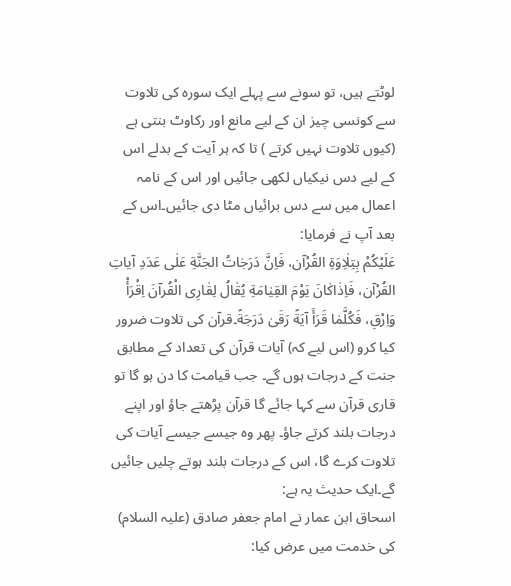لوٹتے ہیں، تو سونے سے پہلے ایک سورہ کی تلاوت سے کونسی چیز ان کے لیے مانع اور رکاوٹ بنتی ہے (کیوں تلاوت نہیں کرتے ) تا کہ ہر آیت کے بدلے اس کے لیے دس نیکیاں لکھی جائیں اور اس کے نامہ اعمال میں سے دس برائیاں مٹا دی جائیں۔اس کے بعد آپ نے فرمایا:
عَلَیْکُمْ بِتِلٰاِوَةِ القُرْآن، فَاِنَّ دَرَجٰاتُ الجَنَّةِ عَلٰی عَدَدِ آیاتِ القُرْآن، فَاِذٰاکٰانَ یَوْمَ القِیٰامَةِ یُقٰالُ لِقٰارِی الْقُرآنَ اِقْرَأْ وَاِرْقِ، فَکُلَّمٰا قَرَأَ آیَةً رَقَیٰ دَرَجَةً۔قرآن کی تلاوت ضرور کیا کرو (اس لیے کہ) آیات قرآن کی تعداد کے مطابق جنت کے درجات ہوں گے۔ جب قیامت کا دن ہو گا تو قاری قرآن سے کہا جائے گا قرآن پڑھتے جاؤ اور اپنے درجات بلند کرتے جاؤ۔ پھر وہ جیسے جیسے آیات کی تلاوت کرے گا، اس کے درجات بلند ہوتے چلیں جائیں گے۔ایک حدیث یہ ہے:
اسحاق ابن عمار نے امام جعفر صادق (علیہ السلام) کی خدمت میں عرض کیا: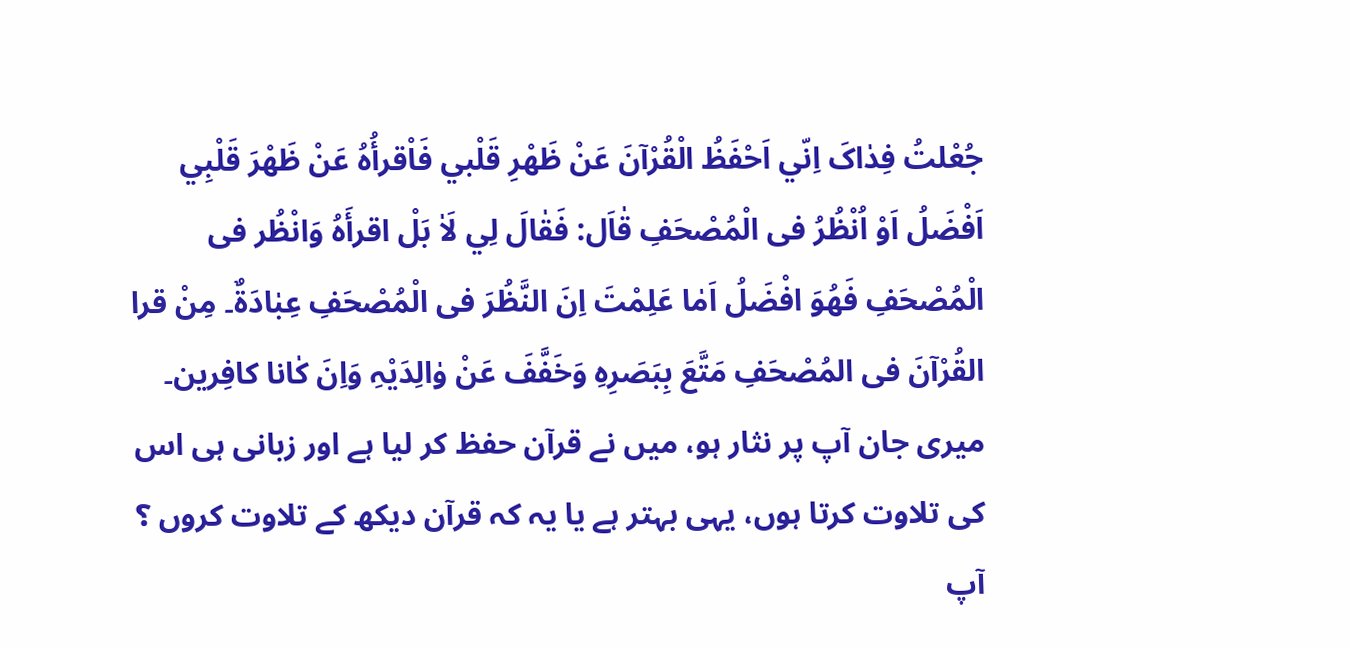جُعْلتُ فِدٰاکَ اِنّي اَحْفَظُ الْقُرْآنَ عَنْ ظَھْرِ قَلْبي فَاْقرأُہُ عَنْ ظَھْرَ قَلْبِي اَفْضَلُ اَوْ اُنْظُرُ فی الْمُصْحَفِ قٰاَل: فَقٰالَ لِي لَاٰ بَلْ اقرأَہُ وَانْظُر فی الْمُصْحَفِ فَھُوَ افْضَلُ اَمٰا عَلِمْتَ اِنَ النَّظُرَ فی الْمُصْحَفِ عِبٰادَةٌ۔ مِنْ قرا القُرْآنَ فی المُصْحَفِ مَتَّعَ بِبَصَرِہِ وَخَفَّفَ عَنْ وٰالِدَیْہِ وَاِنَ کٰانا کافِرین۔
میری جان آپ پر نثار ہو، میں نے قرآن حفظ کر لیا ہے اور زبانی ہی اس کی تلاوت کرتا ہوں، یہی بہتر ہے یا یہ کہ قرآن دیکھ کے تلاوت کروں ؟ آپ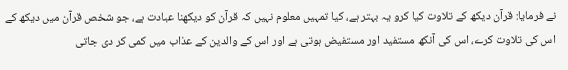نے فرمایا: قرآن دیکھ کے تلاوت کیا کرو یہ بہتر ہے، کیا تمہیں معلوم نہیں کہ قرآن کو دیکھنا عبادت ہے، جو شخص قرآن میں دیکھ کے اس کی تلاوت کرے، اس کی آنکھ مستفید اور مستفیض ہوتی ہے اور اس کے والدین کے عذاب میں کمی کر دی جاتی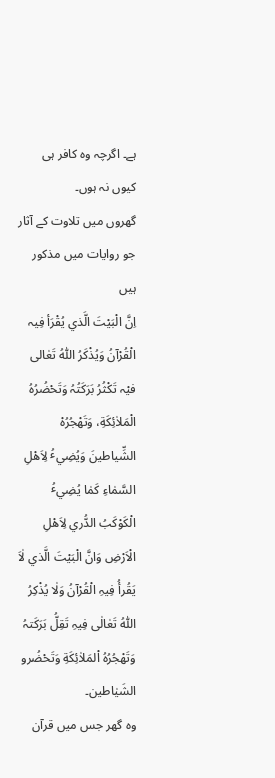ہے۔ اگرچہ وہ کافر ہی کیوں نہ ہوں۔
گھروں میں تلاوت کے آثار جو روایات میں مذکور ہیں
اِنَّ الْبَیْتَ الَّذي یُقْرَأ فِیہ الْقُرْآنُ وَیُذْکَرُ اللّٰہُ تَعٰالی فیْہ تَکْثُرُ بَرَکَتُہُ وَتَحْضُرُہُ الْمَلاٰئِکَةِ، وَتَھْجُرُہْ الشِّیاطینَ وَیُضِيٴُ لِاَھْلِ السَّمٰاءِ کَمٰا یُضِيٴُ الْکَوْکَبُ الدُّري لِاَھْلِ الْاَرْضِ وَانَّ الْبَیْتَ الَّذي لٰاَ یَقُرأُ فِیہِ الْقُرْآنُ وَلٰا یُذْکِرُ اللّٰہُ تَعٰالٰی فِیہِ تَقِلُّ بَرَکَتہُ وَتَھْجُرُہُ اْلمَلاٰئِکَةِ وَتَحْضُرو الشَیٰاطین۔
وہ گھر جس میں قرآن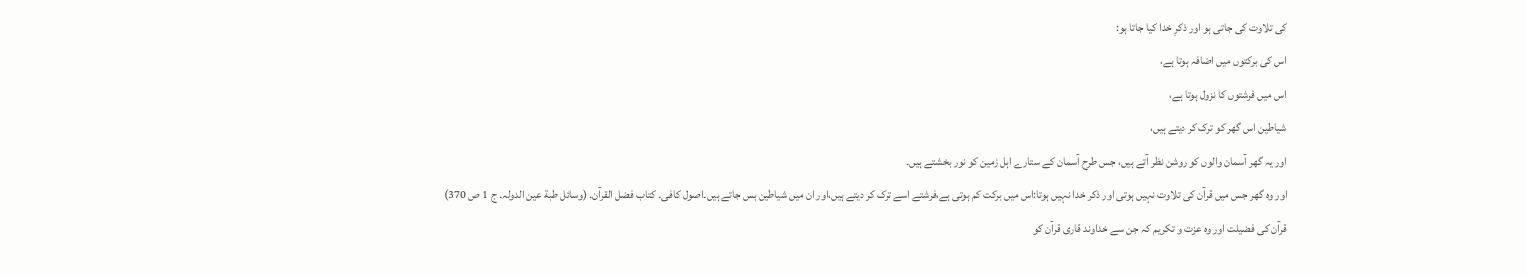کی تلاوت کی جاتی ہو اور ذکرِ خدا کیا جاتا ہو:
اس کی برکتوں میں اضافہ ہوتا ہے،
اس میں فرشتوں کا نزول ہوتا ہے،
شیاطین اس گھر کو ترک کر دیتے ہیں،
اور یہ گھر آسمان والوں کو روشن نظر آتے ہیں، جس طرح آسمان کے ستارے اہل زمین کو نور بخشتے ہیں۔
اور وہ گھر جس میں قرآن کی تلاوت نہیں ہوتی اور ذکر خدا نہیں ہوتا:اس میں برکت کم ہوتی ہے،فرشتے اسے ترک کر دیتے ہیں،اور ان میں شیاطین بس جاتے ہیں۔اصول کافی۔ کتاب فضل القرآن۔ (وسائل طبة عین الدولہ۔ ج 1 ص 370)
قرآن کی فضیلت اور وہ عزت و تکریم کہ جن سے خداوند قاری قرآن کو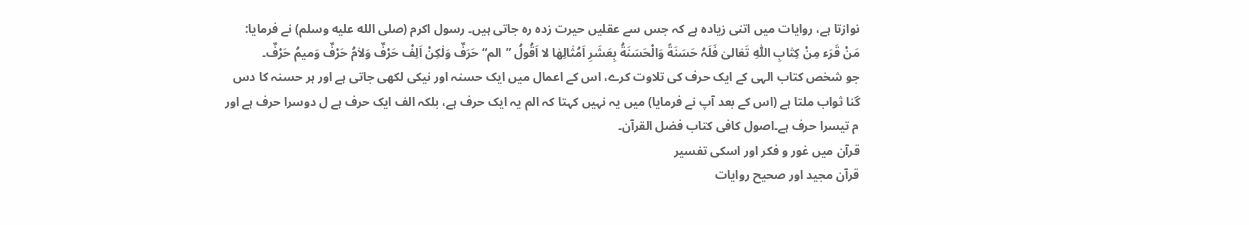نوازتا ہے، روایات میں اتنی زیادہ ہے کہ جس سے عقلیں حیرت زدہ رہ جاتی ہیں۔ رسول اکرم (صلى الله عليه وسلم) نے فرمایا:
مَنْ قَرَء مِنْ کِتٰابِ اللّٰہِ تَعٰالیٰ فَلَہُ حَسَنَةً وَالْحَسَنَةُ بِعَشَرِ اَمُثٰالِھٰا لا اَقُولُ ”الم“ حَرَفٌ وَلٰکِنْ اَلِفْ حَرْفٌ وَلاٰمُ حَرْفٌ وَمیمُ حَرْفٌ۔
جو شخص کتاب الہی کے ایک حرف کی تلاوت کرے، اس کے اعمال میں ایک حسنہ اور نیکی لکھی جاتی ہے اور ہر حسنہ کا دس گنا ثواب ملتا ہے (اس کے بعد آپ نے فرمایا) میں یہ نہیں کہتا کہ الم یہ ایک حرف ہے، بلکہ الف ایک حرف ہے ل دوسرا حرف ہے اور م تیسرا حرف ہے۔اصول کافی کتاب فضل القرآن۔
قرآن میں غور و فکر اور اسکی تفسیر
قرآن مجید اور صحیح روایات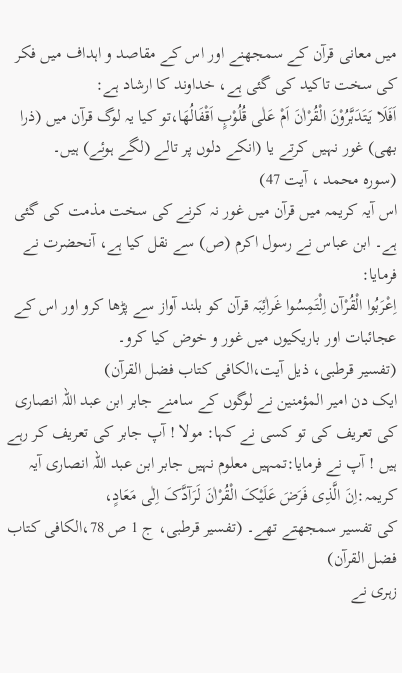میں معانی قرآن کے سمجھنے اور اس کے مقاصد و اہداف میں فکر کی سخت تاکید کی گئی ہے، خداوند کا ارشاد ہے:
اَفَلَا یَتَدَبَّرُوْنَ الْقُرْاٰنَ اَمْ عَلٰی قُلُوْبٍ اَقْفَالُھَا،تو کیا یہ لوگ قرآن میں (ذرا بھی) غور نہیں کرتے یا (انکے دلوں پر تالے (لگے ہوئے) ہیں۔
(سورہ محمد ، آیت 47)
اس آیہ کریمہ میں قرآن میں غور نہ کرنے کی سخت مذمت کی گئی ہے۔ ابن عباس نے رسول اکرم (ص) سے نقل کیا ہے، آنحضرت نے فرمایا:
اِعْرَبُوا الْقُرْآن اِلْتَمِسُوا غَراٰئِبَہ قرآن کو بلند آواز سے پڑھا کرو اور اس کے عجائبات اور باریکیوں میں غور و خوض کیا کرو۔
(تفسیر قرطبی، ذیل آیت،الکافی کتاب فضل القرآن)
ایک دن امیر المؤمنین نے لوگوں کے سامنے جابر ابن عبد اللہ انصاری کی تعریف کی تو کسی نے کہا: مولا ! آپ جابر کی تعریف کر رہے ہیں ! آپ نے فرمایا:تمہیں معلوم نہیں جابر ابن عبد اللہ انصاری آیہ کریمہ:اِنَ الَّذِی فَرَضَ عَلَیْکَ الْقُرْاٰنَ لَرَآدَّکَ اِلٰی مَعَادٍ،
کی تفسیر سمجھتے تھے۔ (تفسیر قرطبی، ج 1 ص 78،الکافی کتاب فضل القرآن)
زہری نے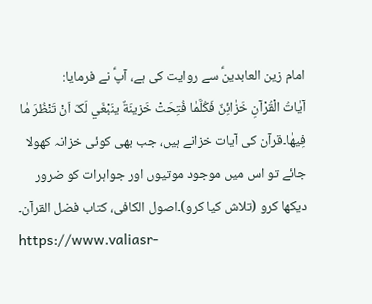امام زین العابدینؑ سے روایت کی ہے، آپؑ نے فرمایا:
آیٰاتُ الْقُرْآنِ خَزٰائِنٌ فَکُلَّمٰا فُتِحَتْ خَزینَةٌ ینَبْغَي لَکَ اَنْ تَنْظُرَ مٰا فِیھٰا۔قرآن کی آیات خزانے ہیں، جب بھی کوئی خزانہ کھولا جائے تو اس میں موجود موتیوں اور جواہرات کو ضرور دیکھا کرو (تلاش کیا کرو)۔اصول الکافی، کتاب فضل القرآن۔
https://www.valiasr-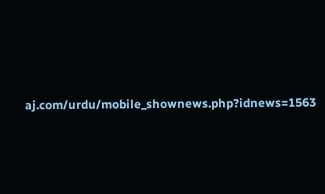aj.com/urdu/mobile_shownews.php?idnews=1563